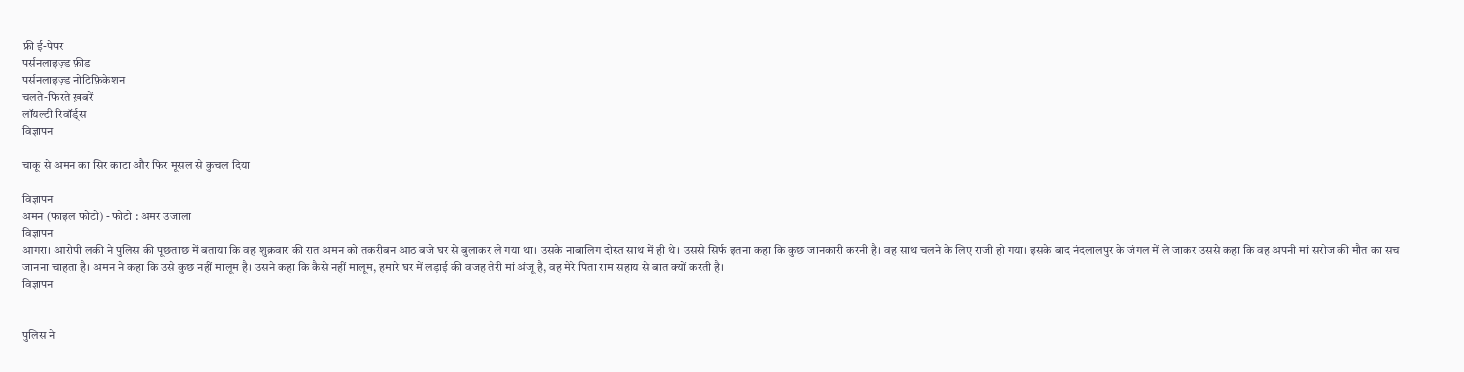फ्री ई-पेपर
पर्सनलाइज़्ड फ़ीड
पर्सनलाइज़्ड नोटिफ़िकेशन
चलते-फिरते ख़बरें
लॉयल्टी रिवॉर्ड्स
विज्ञापन

चाकू से अमन का सिर काटा और फिर मूसल से कुचल दिया

विज्ञापन
अमन (फाइल फोटो) - फोटो : अमर उजाला
विज्ञापन
आगरा। आरोपी लकी ने पुलिस की पूछताछ में बताया कि वह शुक्रवार की रात अमन को तकरीबन आठ बजे घर से बुलाकर ले गया था। उसके नाबालिग दोस्त साथ में ही थे। उससे सिर्फ इतना कहा कि कुछ जानकारी करनी है। वह साथ चलने के लिए राजी हो गया। इसके बाद नंदलालपुर के जंगल में ले जाकर उससे कहा कि वह अपनी मां सरोज की मौत का सच जानना चाहता है। अमन ने कहा कि उसे कुछ नहीं मालूम है। उसने कहा कि कैसे नहीं मालूम, हमारे घर में लड़ाई की वजह तेरी मां अंजू है, वह मेरे पिता राम सहाय से बात क्यों करती है।
विज्ञापन


पुलिस ने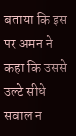बताया कि इस पर अमन ने कहा कि उससे उल्टे सीधे सवाल न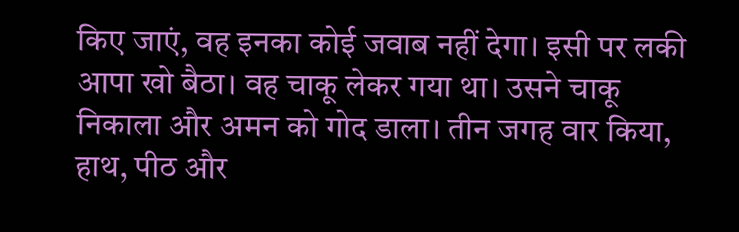किए जाएं, वह इनका कोई जवाब नहीं देगा। इसी पर लकी आपा खो बैठा। वह चाकू लेकर गया था। उसने चाकू निकाला और अमन को गोद डाला। तीन जगह वार किया, हाथ, पीठ और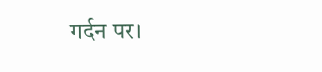गर्दन पर।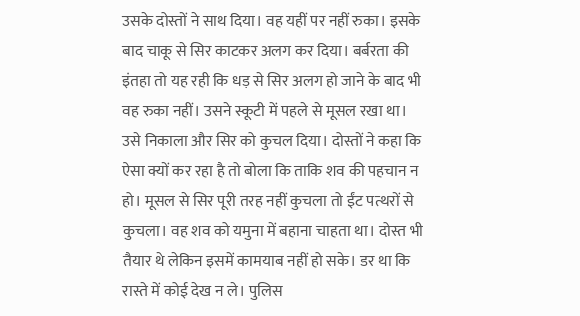उसके दोस्तों ने साथ दिया। वह यहीं पर नहीं रुका। इसके बाद चाकू से सिर काटकर अलग कर दिया। बर्बरता की इंतहा तो यह रही कि धड़ से सिर अलग हो जाने के बाद भी वह रुका नहीं। उसने स्कूटी में पहले से मूसल रखा था। उसे निकाला और सिर को कुचल दिया। दोस्तों ने कहा कि ऐसा क्यों कर रहा है तो बोला कि ताकि शव की पहचान न हो। मूसल से सिर पूरी तरह नहीं कुचला तो ईंट पत्थरों से कुचला। वह शव को यमुना में बहाना चाहता था। दोस्त भी तैयार थे लेकिन इसमें कामयाब नहीं हो सके। डर था कि रास्ते में कोई देख न ले। पुलिस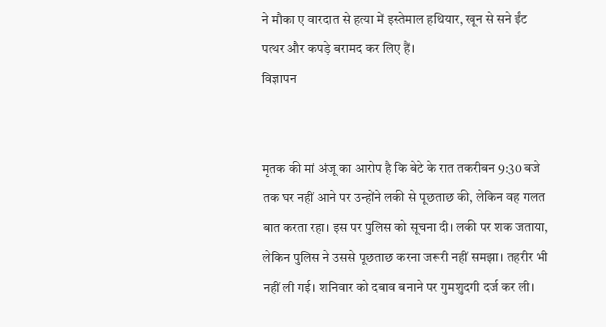ने मौका ए वारदात से हत्या में इस्तेमाल हथियार, खून से सने ईंट पत्थर और कपड़े बरामद कर लिए हैं।
विज्ञापन


मृतक की मां अंजू का आरोप है कि बेटे के रात तकरीबन 9:30 बजे तक घर नहीं आने पर उन्होंने लकी से पूछताछ की, लेकिन वह गलत बात करता रहा। इस पर पुलिस को सूचना दी। लकी पर शक जताया, लेकिन पुलिस ने उससे पूछताछ करना जरूरी नहीं समझा। तहरीर भी नहीं ली गई। शनिवार को दबाव बनाने पर गुमशुदगी दर्ज कर ली।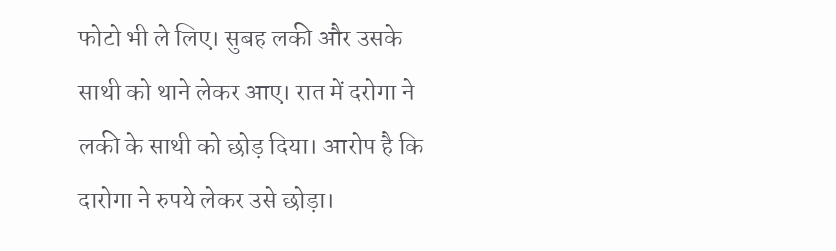फोटो भी ले लिए। सुबह लकी और उसके साथी को थाने लेकर आए। रात में दरोगा ने लकी के साथी को छोड़ दिया। आरोप है कि दारोगा ने रुपये लेकर उसे छोड़ा।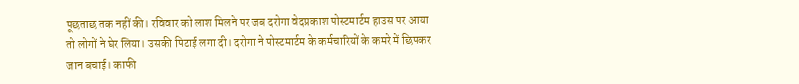पूछताछ तक नहीं की। रविवार को लाश मिलने पर जब दरोगा वेदप्रकाश पोस्टमार्टम हाउस पर आया तो लोगों ने घेर लिया। उसकी पिटाई लगा दी। दरोगा ने पोस्टमार्टम के कर्मचारियों के कमरे में छिपकर जान बचाई। काफी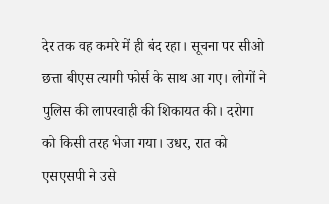देर तक वह कमरे में ही बंद रहा। सूचना पर सीओ छत्ता बीएस त्यागी फोर्स के साथ आ गए। लोगों ने पुलिस की लापरवाही की शिकायत की। दरोगा को किसी तरह भेजा गया। उधर, रात को एसएसपी ने उसे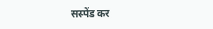सस्पेंड कर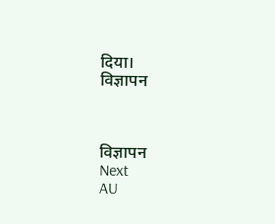दिया।
विज्ञापन



विज्ञापन
Next
AU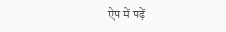ऐप में पढ़ें